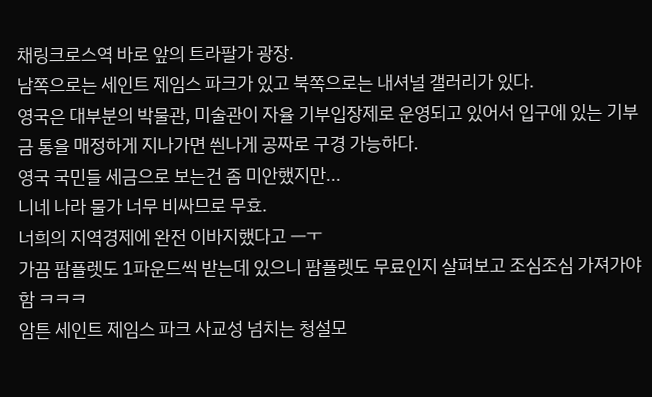채링크로스역 바로 앞의 트라팔가 광장.
남쪽으로는 세인트 제임스 파크가 있고 북쪽으로는 내셔널 갤러리가 있다.
영국은 대부분의 박물관, 미술관이 자율 기부입장제로 운영되고 있어서 입구에 있는 기부금 통을 매정하게 지나가면 씐나게 공짜로 구경 가능하다.
영국 국민들 세금으로 보는건 좀 미안했지만...
니네 나라 물가 너무 비싸므로 무효.
너희의 지역경제에 완전 이바지했다고 ㅡㅜ
가끔 팜플렛도 1파운드씩 받는데 있으니 팜플렛도 무료인지 살펴보고 조심조심 가져가야 함 ㅋㅋㅋ
암튼 세인트 제임스 파크 사교성 넘치는 청설모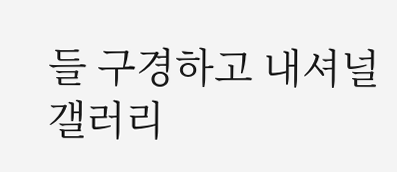들 구경하고 내셔널 갤러리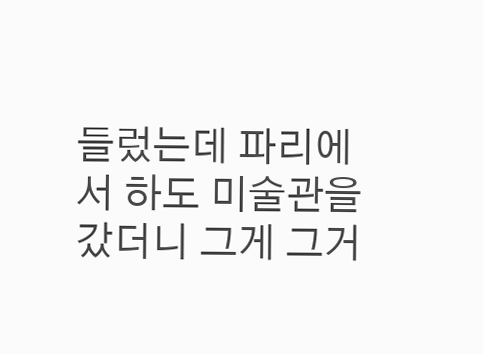들렀는데 파리에서 하도 미술관을 갔더니 그게 그거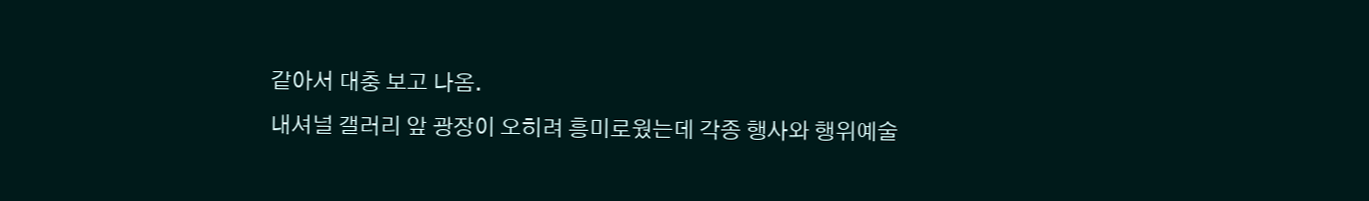같아서 대충 보고 나옴.
내셔널 갤러리 앞 광장이 오히려 흥미로웠는데 각종 행사와 행위예술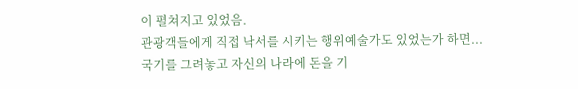이 펼쳐지고 있었음.
관광객들에게 직접 낙서를 시키는 행위예술가도 있었는가 하면...
국기를 그려놓고 자신의 나라에 돈을 기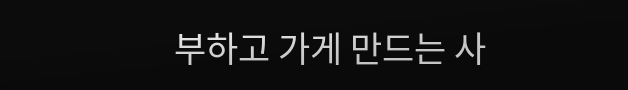부하고 가게 만드는 사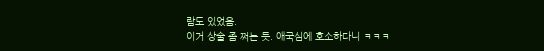람도 있었음.
이거 상술 좀 쩌는 듯. 애국심에 호소하다니 ㅋㅋㅋ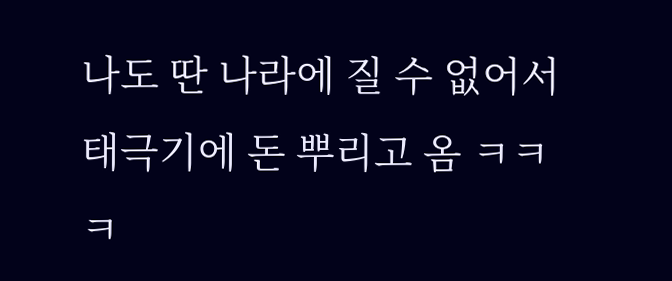나도 딴 나라에 질 수 없어서 태극기에 돈 뿌리고 옴 ㅋㅋㅋ